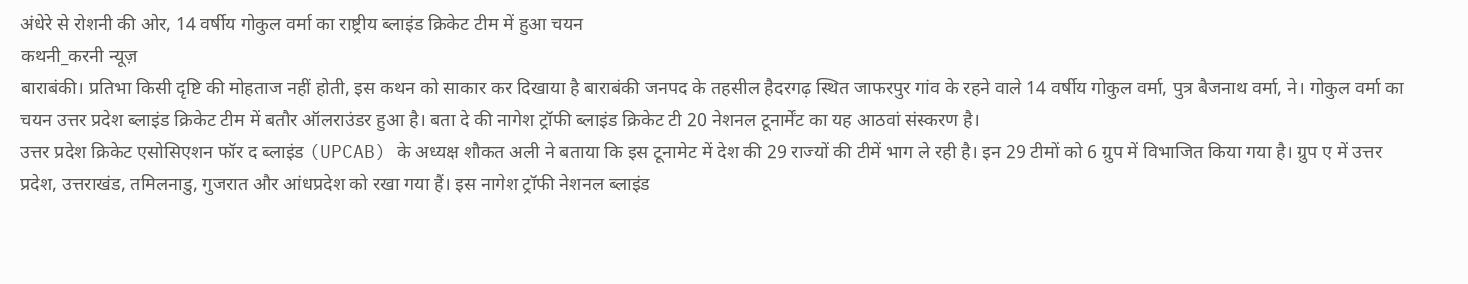अंधेरे से रोशनी की ओर, 14 वर्षीय गोकुल वर्मा का राष्ट्रीय ब्लाइंड क्रिकेट टीम में हुआ चयन
कथनी_करनी न्यूज़
बाराबंकी। प्रतिभा किसी दृष्टि की मोहताज नहीं होती, इस कथन को साकार कर दिखाया है बाराबंकी जनपद के तहसील हैदरगढ़ स्थित जाफरपुर गांव के रहने वाले 14 वर्षीय गोकुल वर्मा, पुत्र बैजनाथ वर्मा, ने। गोकुल वर्मा का चयन उत्तर प्रदेश ब्लाइंड क्रिकेट टीम में बतौर ऑलराउंडर हुआ है। बता दे की नागेश ट्रॉफी ब्लाइंड क्रिकेट टी 20 नेशनल टूनार्मेंट का यह आठवां संस्करण है।
उत्तर प्रदेश क्रिकेट एसोसिएशन फॉर द ब्लाइंड (UPCAB) के अध्यक्ष शौकत अली ने बताया कि इस टूनामेट में देश की 29 राज्यों की टीमें भाग ले रही है। इन 29 टीमों को 6 ग्रुप में विभाजित किया गया है। ग्रुप ए में उत्तर प्रदेश, उत्तराखंड, तमिलनाडु, गुजरात और आंधप्रदेश को रखा गया हैं। इस नागेश ट्रॉफी नेशनल ब्लाइंड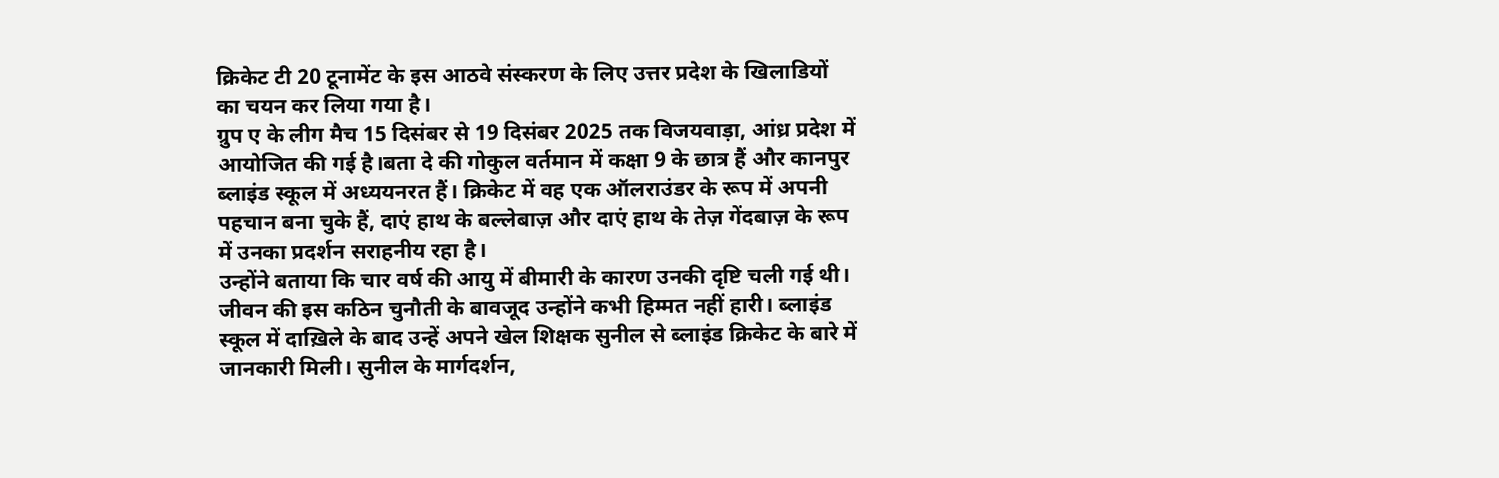क्रिकेट टी 20 टूनामेंट के इस आठवे संस्करण के लिए उत्तर प्रदेश के खिलाडियों का चयन कर लिया गया है।
ग्रुप ए के लीग मैच 15 दिसंबर से 19 दिसंबर 2025 तक विजयवाड़ा, आंध्र प्रदेश में आयोजित की गई है।बता दे की गोकुल वर्तमान में कक्षा 9 के छात्र हैं और कानपुर ब्लाइंड स्कूल में अध्ययनरत हैं। क्रिकेट में वह एक ऑलराउंडर के रूप में अपनी पहचान बना चुके हैं, दाएं हाथ के बल्लेबाज़ और दाएं हाथ के तेज़ गेंदबाज़ के रूप में उनका प्रदर्शन सराहनीय रहा है।
उन्होंने बताया कि चार वर्ष की आयु में बीमारी के कारण उनकी दृष्टि चली गई थी। जीवन की इस कठिन चुनौती के बावजूद उन्होंने कभी हिम्मत नहीं हारी। ब्लाइंड स्कूल में दाख़िले के बाद उन्हें अपने खेल शिक्षक सुनील से ब्लाइंड क्रिकेट के बारे में जानकारी मिली। सुनील के मार्गदर्शन,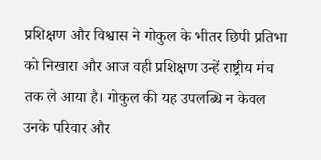प्रशिक्षण और विश्वास ने गोकुल के भीतर छिपी प्रतिभा को निखारा और आज वही प्रशिक्षण उन्हें राष्ट्रीय मंच तक ले आया है। गोकुल की यह उपलब्धि न केवल उनके परिवार और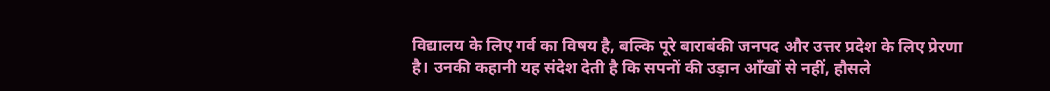विद्यालय के लिए गर्व का विषय है, बल्कि पूरे बाराबंकी जनपद और उत्तर प्रदेश के लिए प्रेरणा है। उनकी कहानी यह संदेश देती है कि सपनों की उड़ान आँखों से नहीं, हौसले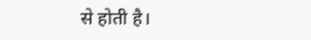से होती है।